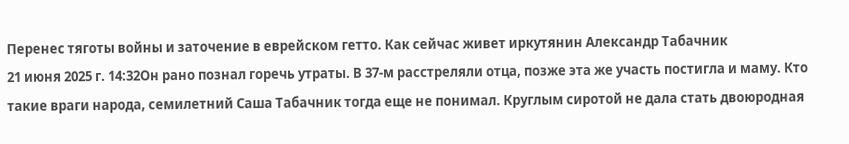Перенес тяготы войны и заточение в еврейском гетто. Как сейчас живет иркутянин Александр Табачник
21 июня 2025 г. 14:32Он рано познал горечь утраты. В 37-м расстреляли отца, позже эта же участь постигла и маму. Кто такие враги народа, семилетний Саша Табачник тогда еще не понимал. Круглым сиротой не дала стать двоюродная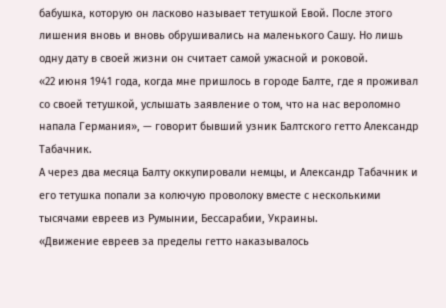бабушка, которую он ласково называет тетушкой Евой. После этого лишения вновь и вновь обрушивались на маленького Сашу. Но лишь одну дату в своей жизни он считает самой ужасной и роковой.
«22 июня 1941 года, когда мне пришлось в городе Балте, где я проживал со своей тетушкой, услышать заявление о том, что на нас вероломно напала Германия», — говорит бывший узник Балтского гетто Александр Табачник.
А через два месяца Балту оккупировали немцы, и Александр Табачник и его тетушка попали за колючую проволоку вместе с несколькими тысячами евреев из Румынии, Бессарабии, Украины.
«Движение евреев за пределы гетто наказывалось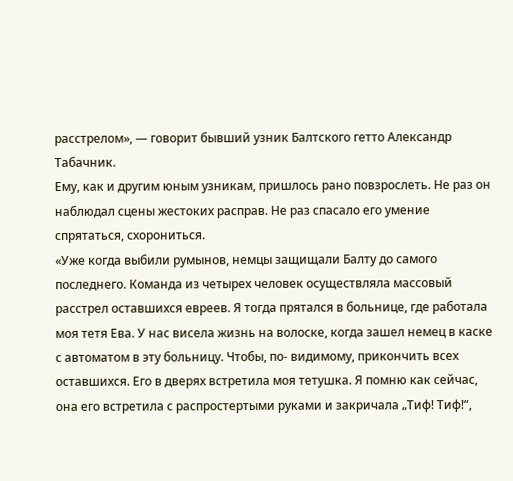расстрелом», — говорит бывший узник Балтского гетто Александр Табачник.
Ему, как и другим юным узникам, пришлось рано повзрослеть. Не раз он наблюдал сцены жестоких расправ. Не раз спасало его умение спрятаться, схорониться.
«Уже когда выбили румынов, немцы защищали Балту до самого последнего. Команда из четырех человек осуществляла массовый расстрел оставшихся евреев. Я тогда прятался в больнице, где работала моя тетя Ева. У нас висела жизнь на волоске, когда зашел немец в каске с автоматом в эту больницу. Чтобы, по- видимому, прикончить всех оставшихся. Его в дверях встретила моя тетушка. Я помню как сейчас, она его встретила с распростертыми руками и закричала „Тиф! Тиф!“,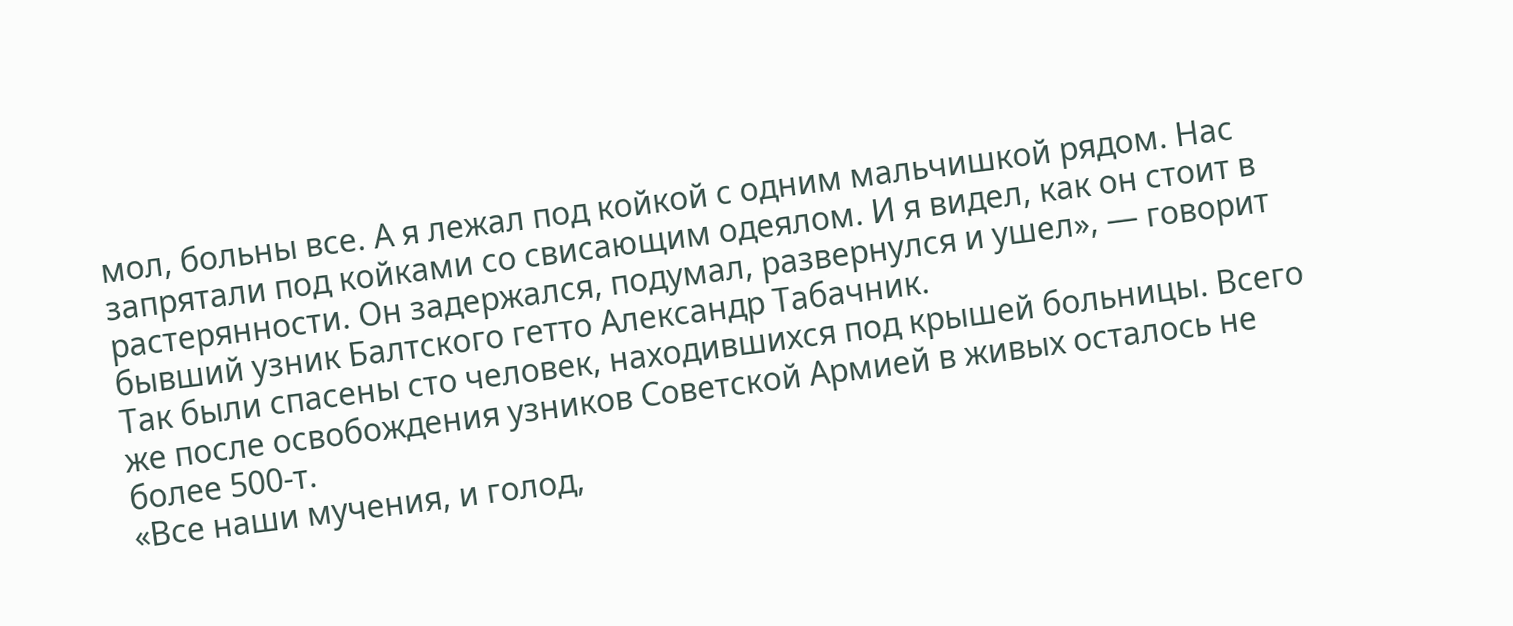мол, больны все. А я лежал под койкой с одним мальчишкой рядом. Нас запрятали под койками со свисающим одеялом. И я видел, как он стоит в растерянности. Он задержался, подумал, развернулся и ушел», — говорит бывший узник Балтского гетто Александр Табачник.
Так были спасены сто человек, находившихся под крышей больницы. Всего же после освобождения узников Советской Армией в живых осталось не более 500-т.
«Все наши мучения, и голод,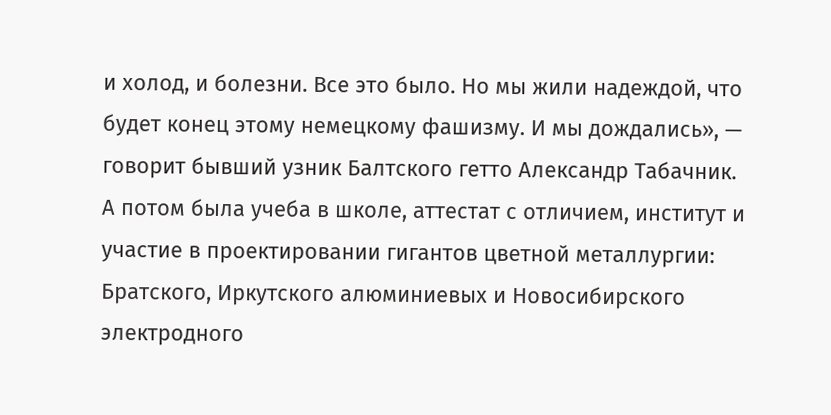и холод, и болезни. Все это было. Но мы жили надеждой, что будет конец этому немецкому фашизму. И мы дождались», — говорит бывший узник Балтского гетто Александр Табачник.
А потом была учеба в школе, аттестат с отличием, институт и участие в проектировании гигантов цветной металлургии: Братского, Иркутского алюминиевых и Новосибирского электродного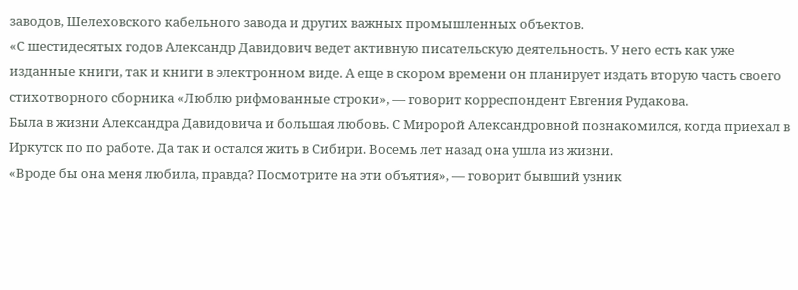заводов, Шелеховского кабельного завода и других важных промышленных объектов.
«С шестидесятых годов Александр Давидович ведет активную писательскую деятельность. У него есть как уже изданные книги, так и книги в электронном виде. А еще в скором времени он планирует издать вторую часть своего стихотворного сборника «Люблю рифмованные строки», — говорит корреспондент Евгения Рудакова.
Была в жизни Александра Давидовича и большая любовь. С Миророй Александровной познакомился, когда приехал в Иркутск по по работе. Да так и остался жить в Сибири. Восемь лет назад она ушла из жизни.
«Вроде бы она меня любила, правда? Посмотрите на эти объятия», — говорит бывший узник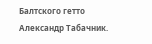Балтского гетто Александр Табачник.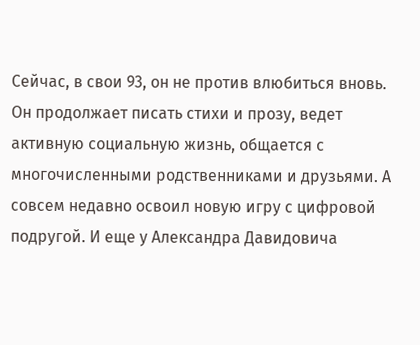Сейчас, в свои 93, он не против влюбиться вновь.
Он продолжает писать стихи и прозу, ведет активную социальную жизнь, общается с многочисленными родственниками и друзьями. А совсем недавно освоил новую игру с цифровой подругой. И еще у Александра Давидовича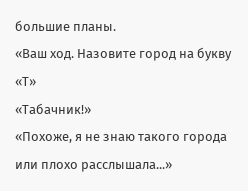большие планы.
«Ваш ход. Назовите город на букву «Т»
«Табачник!»
«Похоже, я не знаю такого города или плохо расслышала...»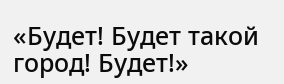«Будет! Будет такой город! Будет!»